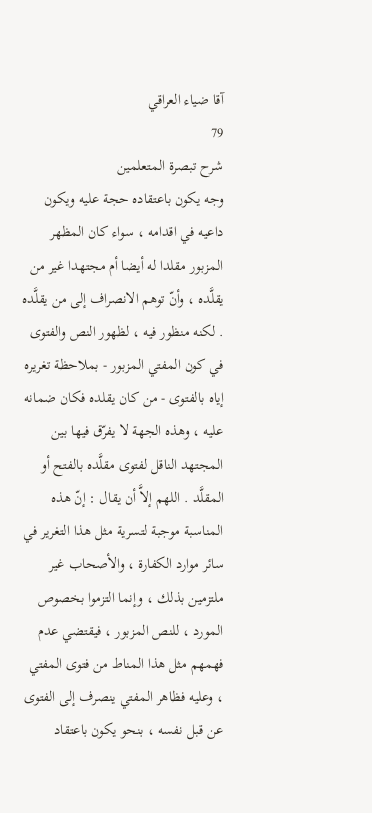آقا ضياء العراقي
79
شرح تبصرة المتعلمين
وجه يكون باعتقاده حجة عليه ويكون داعيه في اقدامه ، سواء كان المظهر المزبور مقلدا له أيضا أم مجتهدا غير من يقلَّده ، وأنّ توهم الانصراف إلى من يقلَّده . لكنه منظور فيه ، لظهور النص والفتوى في كون المفتي المزبور - بملاحظة تغريره إياه بالفتوى - من كان يقلده فكان ضمانه عليه ، وهذه الجهة لا يفرّق فيها بين المجتهد الناقل لفتوى مقلَّده بالفتح أو المقلَّد . اللهم إلاَّ أن يقال : إنّ هذه المناسبة موجبة لتسرية مثل هذا التغرير في سائر موارد الكفارة ، والأصحاب غير ملتزمين بذلك ، وإنما التزموا بخصوص المورد ، للنص المزبور ، فيقتضي عدم فهمهم مثل هذا المناط من فتوى المفتي ، وعليه فظاهر المفتي ينصرف إلى الفتوى عن قبل نفسه ، بنحو يكون باعتقاد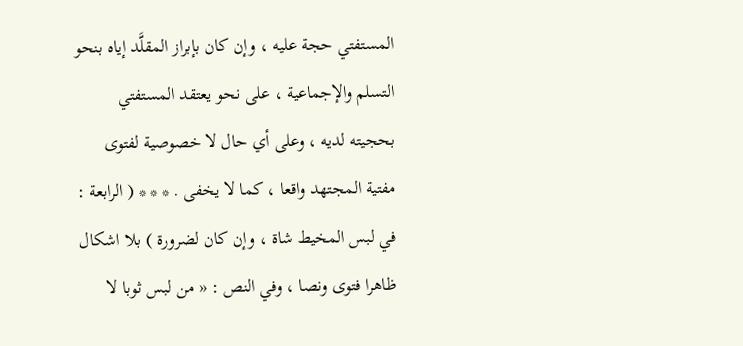المستفتي حجة عليه ، وإن كان بإبراز المقلَّد إياه بنحو التسلم والإجماعية ، على نحو يعتقد المستفتي بحجيته لديه ، وعلى أي حال لا خصوصية لفتوى مفتية المجتهد واقعا ، كما لا يخفى . * * * ( الرابعة : في لبس المخيط شاة ، وإن كان لضرورة ) بلا اشكال ظاهرا فتوى ونصا ، وفي النص : « من لبس ثوبا لا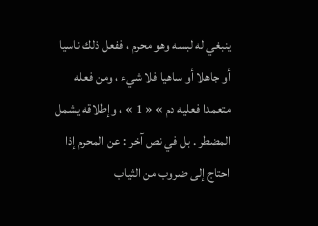ينبغي له لبسه وهو محرم ، ففعل ذلك ناسيا أو جاهلا أو ساهيا فلا شيء ، ومن فعله متعمدا فعليه دم » « 1 » ، وإطلاقه يشمل المضطر . بل في نص آخر : عن المحرم إذا احتاج إلى ضروب من الثياب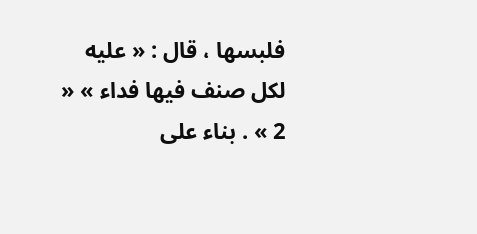فلبسها ، قال : « عليه لكل صنف فيها فداء » « 2 » . بناء على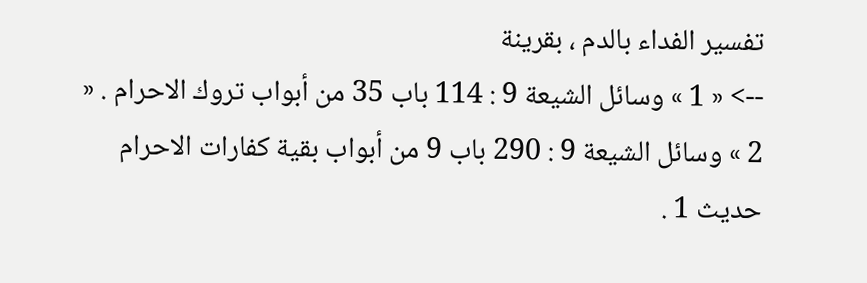تفسير الفداء بالدم ، بقرينة
--> « 1 » وسائل الشيعة 9 : 114 باب 35 من أبواب تروك الاحرام . « 2 » وسائل الشيعة 9 : 290 باب 9 من أبواب بقية كفارات الاحرام حديث 1 .